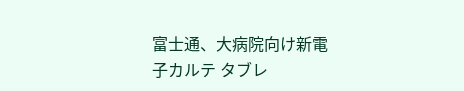富士通、大病院向け新電子カルテ タブレ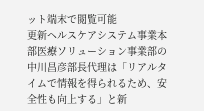ット端末で閲覧可能
更新ヘルスケアシステム事業本部医療ソリューション事業部の中川昌彦部長代理は「リアルタイムで情報を得られるため、安全性も向上する」と新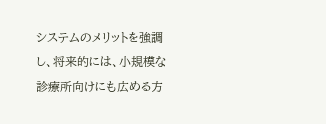システムのメリットを強調し、将来的には、小規模な診療所向けにも広める方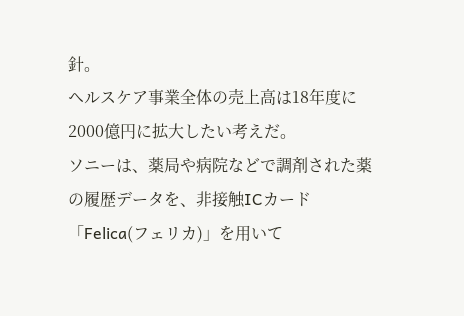針。
ヘルスケア事業全体の売上高は18年度に2000億円に拡大したい考えだ。
ソニーは、薬局や病院などで調剤された薬の履歴データを、非接触ICカード「Felica(フェリカ)」を用いて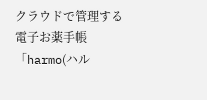クラウドで管理する電子お薬手帳「harmo(ハル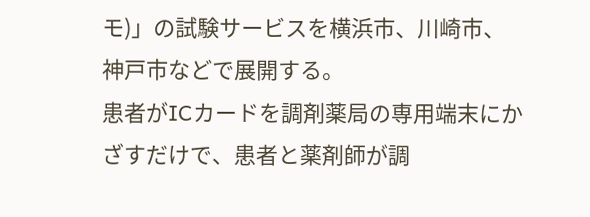モ)」の試験サービスを横浜市、川崎市、神戸市などで展開する。
患者がICカードを調剤薬局の専用端末にかざすだけで、患者と薬剤師が調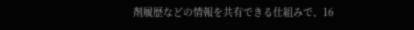剤履歴などの情報を共有できる仕組みで、16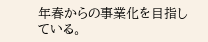年春からの事業化を目指している。